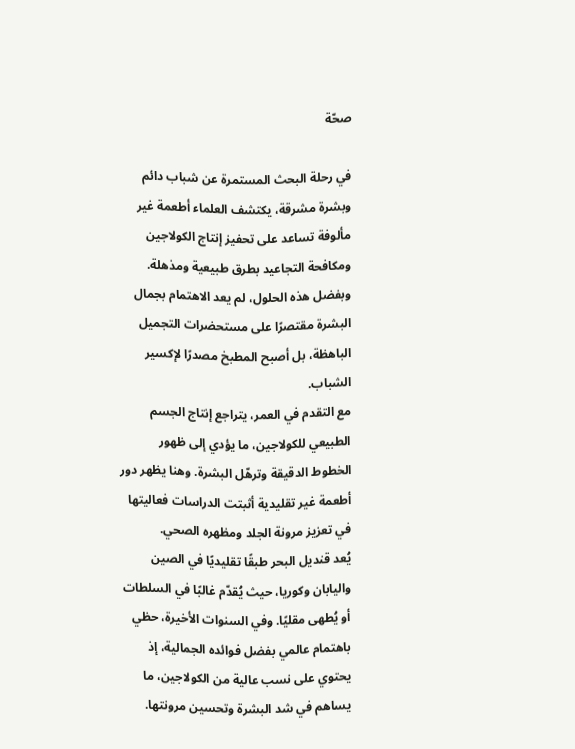صحّة

في رحلة البحث المستمرة عن شباب دائم وبشرة مشرقة، يكتشف العلماء أطعمة غير مألوفة تساعد على تحفيز إنتاج الكولاجين ومكافحة التجاعيد بطرق طبيعية ومذهلة. وبفضل هذه الحلول، لم يعد الاهتمام بجمال البشرة مقتصرًا على مستحضرات التجميل الباهظة، بل أصبح المطبخ مصدرًا لإكسير الشباب.
مع التقدم في العمر، يتراجع إنتاج الجسم الطبيعي للكولاجين، ما يؤدي إلى ظهور الخطوط الدقيقة وترهّل البشرة. وهنا يظهر دور أطعمة غير تقليدية أثبتت الدراسات فعاليتها في تعزيز مرونة الجلد ومظهره الصحي.
يُعد قنديل البحر طبقًا تقليديًا في الصين واليابان وكوريا، حيث يُقدّم غالبًا في السلطات أو يُطهى مقليًا. وفي السنوات الأخيرة، حظي باهتمام عالمي بفضل فوائده الجمالية، إذ يحتوي على نسب عالية من الكولاجين، ما يساهم في شد البشرة وتحسين مرونتها.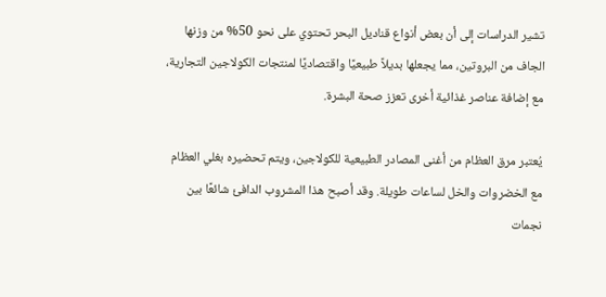تشير الدراسات إلى أن بعض أنواع قناديل البحر تحتوي على نحو 50% من وزنها الجاف من البروتين، مما يجعلها بديلاً طبيعيًا واقتصاديًا لمنتجات الكولاجين التجارية، مع إضافة عناصر غذائية أخرى تعزز صحة البشرة.

يُعتبر مرق العظام من أغنى المصادر الطبيعية للكولاجين، ويتم تحضيره بغلي العظام مع الخضروات والخل لساعات طويلة. وقد أصبح هذا المشروب الدافئ شائعًا بين نجمات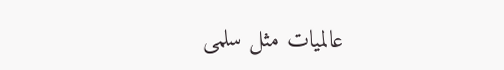عالميات مثل سلمى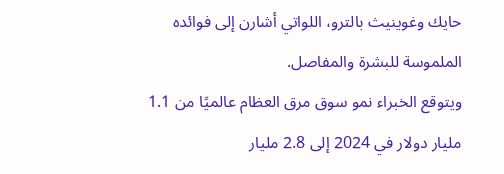حايك وغوينيث بالترو، اللواتي أشارن إلى فوائده الملموسة للبشرة والمفاصل.
ويتوقع الخبراء نمو سوق مرق العظام عالميًا من 1.1 مليار دولار في 2024 إلى 2.8 مليار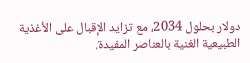دولار بحلول 2034، مع تزايد الإقبال على الأغذية الطبيعية الغنية بالعناصر المفيدة.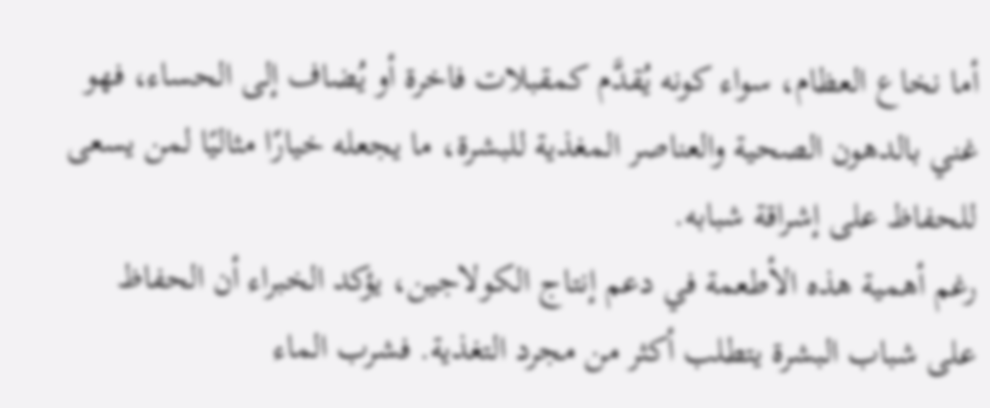أما نخاع العظام، سواء كونه يُقدَّم كمقبلات فاخرة أو يُضاف إلى الحساء، فهو غني بالدهون الصحية والعناصر المغذية للبشرة، ما يجعله خيارًا مثاليًا لمن يسعى للحفاظ على إشراقة شبابه.
رغم أهمية هذه الأطعمة في دعم إنتاج الكولاجين، يؤكد الخبراء أن الحفاظ على شباب البشرة يتطلب أكثر من مجرد التغذية. فشرب الماء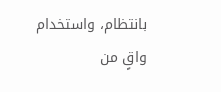بانتظام، واستخدام واقٍ من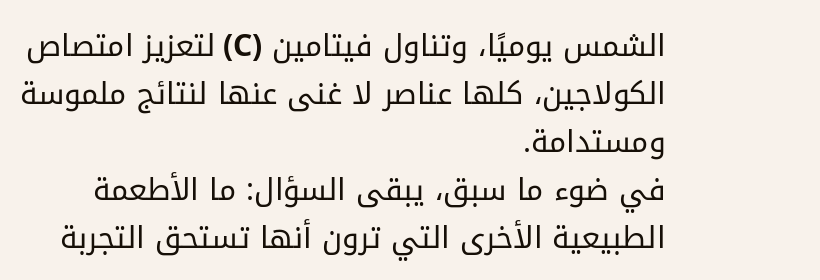الشمس يوميًا، وتناول فيتامين (C) لتعزيز امتصاص الكولاجين، كلها عناصر لا غنى عنها لنتائج ملموسة ومستدامة.
في ضوء ما سبق، يبقى السؤال: ما الأطعمة الطبيعية الأخرى التي ترون أنها تستحق التجربة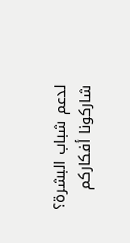لدعم شباب البشرة؟ شاركونا أفكاركم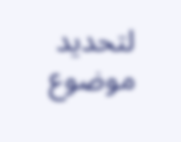لتحديد موضوع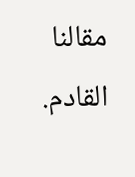مقالنا القادم.